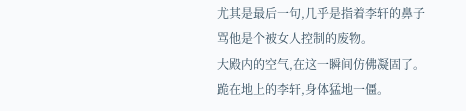尤其是最后一句,几乎是指着李轩的鼻子骂他是个被女人控制的废物。
大殿内的空气,在这一瞬间仿佛凝固了。
跪在地上的李轩,身体猛地一僵。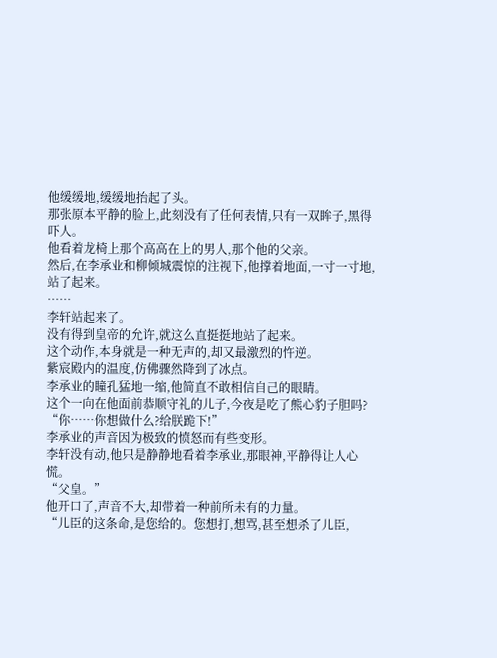他缓缓地,缓缓地抬起了头。
那张原本平静的脸上,此刻没有了任何表情,只有一双眸子,黑得吓人。
他看着龙椅上那个高高在上的男人,那个他的父亲。
然后,在李承业和柳倾城震惊的注视下,他撑着地面,一寸一寸地,站了起来。
……
李轩站起来了。
没有得到皇帝的允许,就这么直挺挺地站了起来。
这个动作,本身就是一种无声的,却又最激烈的忤逆。
紫宸殿内的温度,仿佛骤然降到了冰点。
李承业的瞳孔猛地一缩,他简直不敢相信自己的眼睛。
这个一向在他面前恭顺守礼的儿子,今夜是吃了熊心豹子胆吗?
“你……你想做什么?给朕跪下!”
李承业的声音因为极致的愤怒而有些变形。
李轩没有动,他只是静静地看着李承业,那眼神,平静得让人心慌。
“父皇。”
他开口了,声音不大,却带着一种前所未有的力量。
“儿臣的这条命,是您给的。您想打,想骂,甚至想杀了儿臣,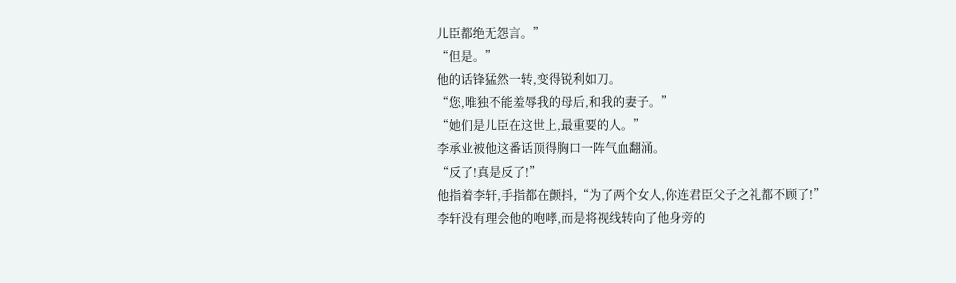儿臣都绝无怨言。”
“但是。”
他的话锋猛然一转,变得锐利如刀。
“您,唯独不能羞辱我的母后,和我的妻子。”
“她们是儿臣在这世上,最重要的人。”
李承业被他这番话顶得胸口一阵气血翻涌。
“反了!真是反了!”
他指着李轩,手指都在颤抖,“为了两个女人,你连君臣父子之礼都不顾了!”
李轩没有理会他的咆哮,而是将视线转向了他身旁的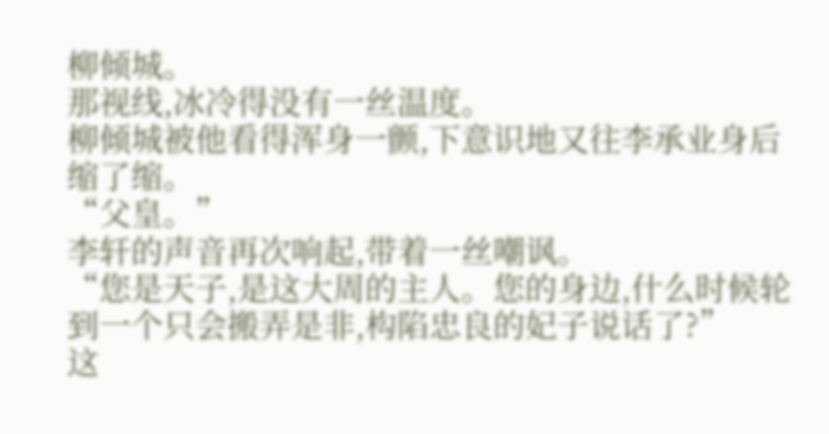柳倾城。
那视线,冰冷得没有一丝温度。
柳倾城被他看得浑身一颤,下意识地又往李承业身后缩了缩。
“父皇。”
李轩的声音再次响起,带着一丝嘲讽。
“您是天子,是这大周的主人。您的身边,什么时候轮到一个只会搬弄是非,构陷忠良的妃子说话了?”
这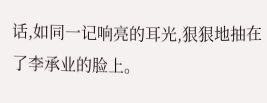话,如同一记响亮的耳光,狠狠地抽在了李承业的脸上。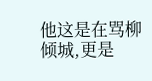他这是在骂柳倾城,更是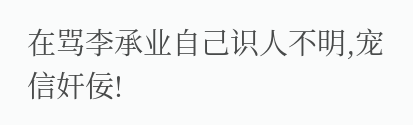在骂李承业自己识人不明,宠信奸佞!